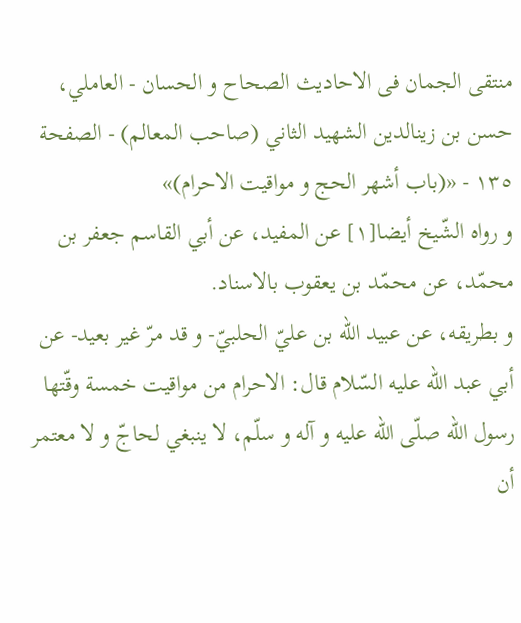منتقى الجمان فى الاحاديث الصحاح و الحسان - العاملي، حسن بن زينالدين الشهيد الثاني (صاحب المعالم) - الصفحة ١٣٥ - «(باب أشهر الحج و مواقيت الاحرام)»
و رواه الشّيخ أيضا[١] عن المفيد، عن أبي القاسم جعفر بن محمّد، عن محمّد بن يعقوب بالاسناد.
و بطريقه، عن عبيد اللّه بن عليّ الحلبيّ- و قد مرّ غير بعيد- عن أبي عبد اللّه عليه السّلام قال: الاحرام من مواقيت خمسة وقّتها رسول اللّه صلّى اللّه عليه و آله و سلّم، لا ينبغي لحاجّ و لا معتمر أن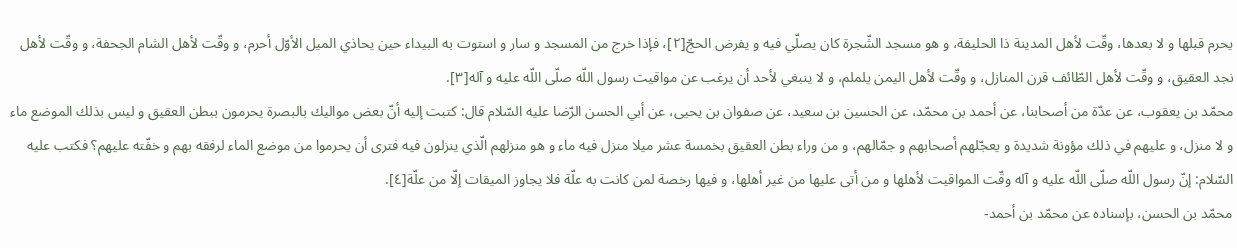يحرم قبلها و لا بعدها، وقّت لأهل المدينة ذا الحليفة، و هو مسجد الشّجرة كان يصلّي فيه و يفرض الحجّ[٢]، فإذا خرج من المسجد و سار و استوت به البيداء حين يحاذي الميل الأوّل أحرم، و وقّت لأهل الشام الجحفة، و وقّت لأهل نجد العقيق، و وقّت لأهل الطّائف قرن المنازل، و وقّت لأهل اليمن يلملم، و لا ينبغي لأحد أن يرغب عن مواقيت رسول اللّه صلّى اللّه عليه و آله[٣].
محمّد بن يعقوب، عن عدّة من أصحابنا، عن أحمد بن محمّد، عن الحسين بن سعيد، عن صفوان بن يحيى، عن أبي الحسن الرّضا عليه السّلام قال: كتبت إليه أنّ بعض مواليك بالبصرة يحرمون ببطن العقيق و ليس بذلك الموضع ماء و لا منزل، و عليهم في ذلك مؤونة شديدة و يعجّلهم أصحابهم و جمّالهم، و من وراء بطن العقيق بخمسة عشر ميلا منزل فيه ماء و هو منزلهم الّذي ينزلون فيه فترى أن يحرموا من موضع الماء لرفقه بهم و خفّته عليهم؟ فكتب عليه السّلام: إنّ رسول اللّه صلّى اللّه عليه و آله وقّت المواقيت لأهلها و من أتى عليها من غير أهلها، و فيها رخصة لمن كانت به علّة فلا يجاوز الميقات إلّا من علّة[٤].
محمّد بن الحسن، بإسناده عن محمّد بن أحمد-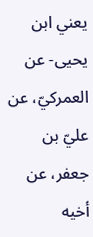يعني ابن يحيى- عن العمركيّ، عن عليّ بن جعفر، عن أخيه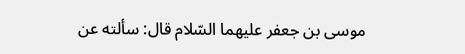موسى بن جعفر عليهما السّلام قال: سألته عن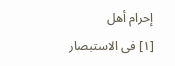إحرام أهل
[١] فى الاستبصار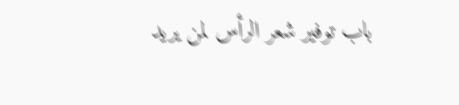باب توفير شعر الرأس لمن يريد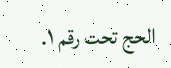الحج تحت رقم ١.